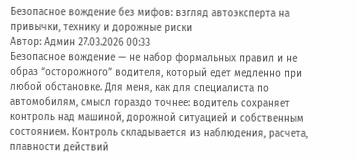Безопасное вождение без мифов: взгляд автоэксперта на привычки, технику и дорожные риски
Автор: Админ 27.03.2026 00:33
Безопасное вождение — не набор формальных правил и не образ “осторожного” водителя, который едет медленно при любой обстановке. Для меня, как для специалиста по автомобилям, смысл гораздо точнее: водитель сохраняет контроль над машиной, дорожной ситуацией и собственным состоянием. Контроль складывается из наблюдения, расчета, плавности действий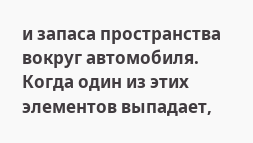и запаса пространства вокруг автомобиля. Когда один из этих элементов выпадает,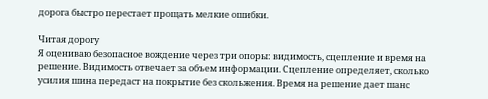дорога быстро перестает прощать мелкие ошибки.

Читая дорогу
Я оцениваю безопасное вождение через три опоры: видимость, сцепление и время на решение. Видимость отвечает за объем информации. Сцепление определяет, сколько усилия шина передаст на покрытие без скольжения. Время на решение дает шанс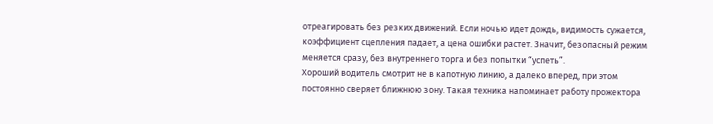отреагировать без резких движений. Если ночью идет дождь, видимость сужается, коэффициент сцепления падает, а цена ошибки растет. Значит, безопасный режим меняется сразу, без внутреннего торга и без попытки “успеть”.
Хороший водитель смотрит не в капотную линию, а далеко вперед, при этом постоянно сверяет ближнюю зону. Такая техника напоминает работу прожектора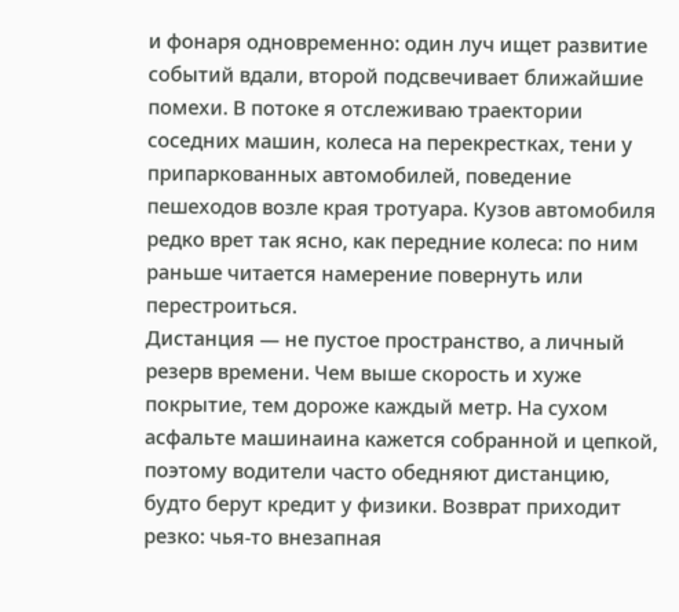и фонаря одновременно: один луч ищет развитие событий вдали, второй подсвечивает ближайшие помехи. В потоке я отслеживаю траектории соседних машин, колеса на перекрестках, тени у припаркованных автомобилей, поведение пешеходов возле края тротуара. Кузов автомобиля редко врет так ясно, как передние колеса: по ним раньше читается намерение повернуть или перестроиться.
Дистанция — не пустое пространство, а личный резерв времени. Чем выше скорость и хуже покрытие, тем дороже каждый метр. На сухом асфальте машинаина кажется собранной и цепкой, поэтому водители часто обедняют дистанцию, будто берут кредит у физики. Возврат приходит резко: чья-то внезапная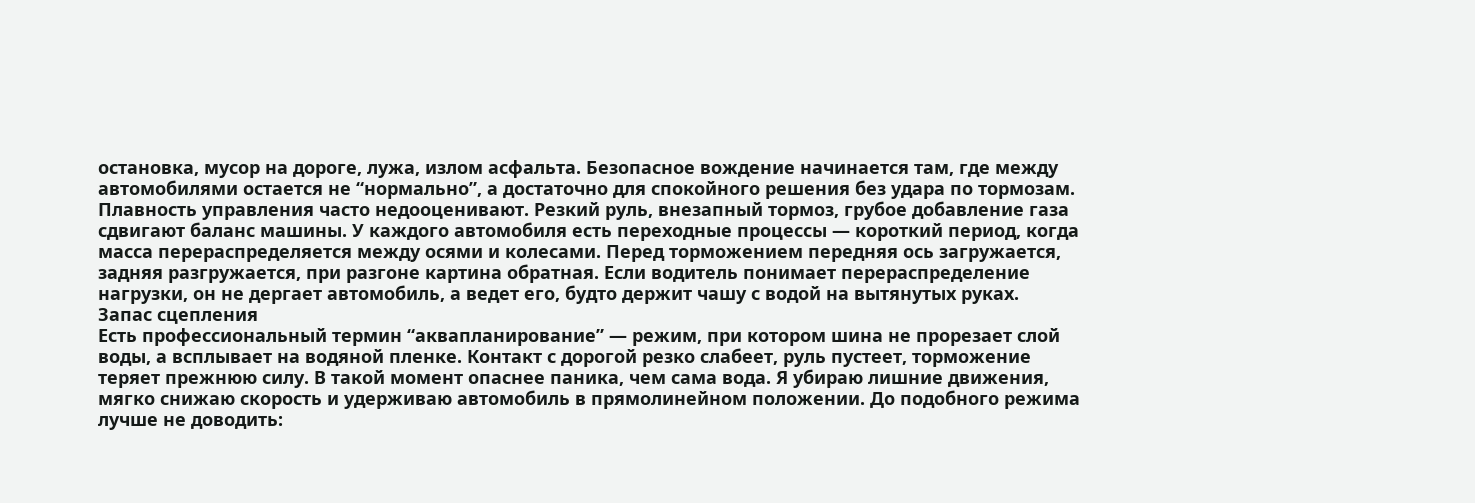остановка, мусор на дороге, лужа, излом асфальта. Безопасное вождение начинается там, где между автомобилями остается не “нормально”, а достаточно для спокойного решения без удара по тормозам.
Плавность управления часто недооценивают. Резкий руль, внезапный тормоз, грубое добавление газа сдвигают баланс машины. У каждого автомобиля есть переходные процессы — короткий период, когда масса перераспределяется между осями и колесами. Перед торможением передняя ось загружается, задняя разгружается, при разгоне картина обратная. Если водитель понимает перераспределение нагрузки, он не дергает автомобиль, а ведет его, будто держит чашу с водой на вытянутых руках.
Запас сцепления
Есть профессиональный термин “аквапланирование” — режим, при котором шина не прорезает слой воды, а всплывает на водяной пленке. Контакт с дорогой резко слабеет, руль пустеет, торможение теряет прежнюю силу. В такой момент опаснее паника, чем сама вода. Я убираю лишние движения, мягко снижаю скорость и удерживаю автомобиль в прямолинейном положении. До подобного режима лучше не доводить: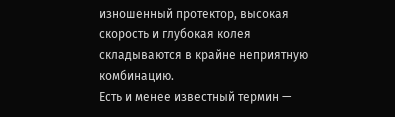изношенный протектор, высокая скорость и глубокая колея складываются в крайне неприятную комбинацию.
Есть и менее известный термин —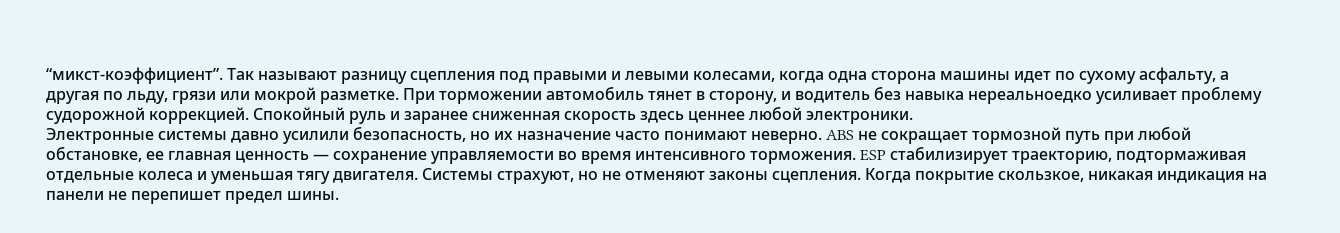“микст-коэффициент”. Так называют разницу сцепления под правыми и левыми колесами, когда одна сторона машины идет по сухому асфальту, а другая по льду, грязи или мокрой разметке. При торможении автомобиль тянет в сторону, и водитель без навыка нереальноедко усиливает проблему судорожной коррекцией. Спокойный руль и заранее сниженная скорость здесь ценнее любой электроники.
Электронные системы давно усилили безопасность, но их назначение часто понимают неверно. ABS не сокращает тормозной путь при любой обстановке, ее главная ценность — сохранение управляемости во время интенсивного торможения. ESP стабилизирует траекторию, подтормаживая отдельные колеса и уменьшая тягу двигателя. Системы страхуют, но не отменяют законы сцепления. Когда покрытие скользкое, никакая индикация на панели не перепишет предел шины.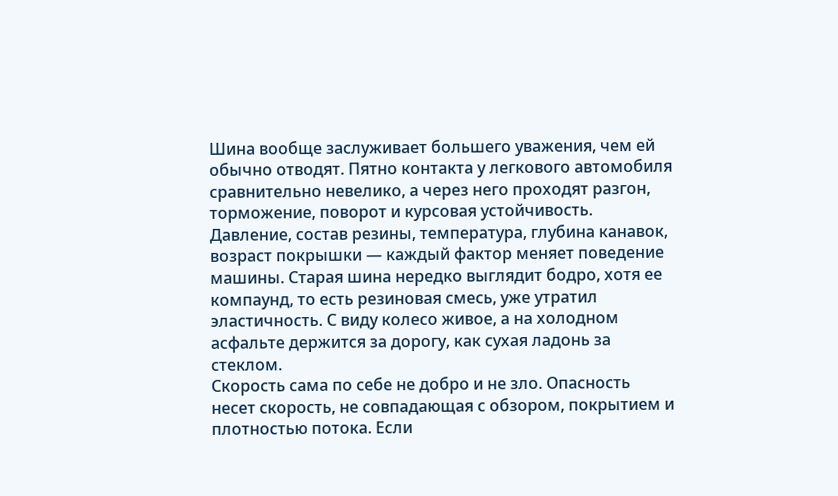Шина вообще заслуживает большего уважения, чем ей обычно отводят. Пятно контакта у легкового автомобиля сравнительно невелико, а через него проходят разгон, торможение, поворот и курсовая устойчивость. Давление, состав резины, температура, глубина канавок, возраст покрышки — каждый фактор меняет поведение машины. Старая шина нередко выглядит бодро, хотя ее компаунд, то есть резиновая смесь, уже утратил эластичность. С виду колесо живое, а на холодном асфальте держится за дорогу, как сухая ладонь за стеклом.
Скорость сама по себе не добро и не зло. Опасность несет скорость, не совпадающая с обзором, покрытием и плотностью потока. Если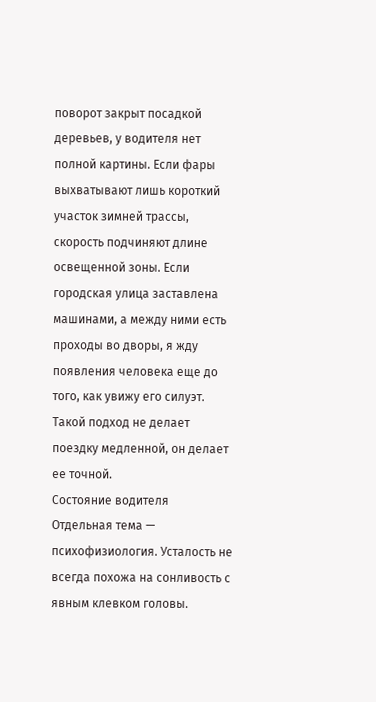поворот закрыт посадкой деревьев, у водителя нет полной картины. Если фары выхватывают лишь короткий участок зимней трассы, скорость подчиняют длине освещенной зоны. Если городская улица заставлена машинами, а между ними есть проходы во дворы, я жду появления человека еще до того, как увижу его силуэт. Такой подход не делает поездку медленной, он делает ее точной.
Состояние водителя
Отдельная тема — психофизиология. Усталость не всегда похожа на сонливость с явным клевком головы.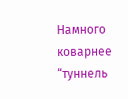Намного коварнее “туннель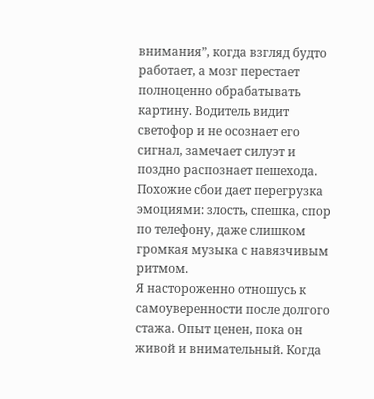внимания”, когда взгляд будто работает, а мозг перестает полноценно обрабатывать картину. Водитель видит светофор и не осознает его сигнал, замечает силуэт и поздно распознает пешехода. Похожие сбои дает перегрузка эмоциями: злость, спешка, спор по телефону, даже слишком громкая музыка с навязчивым ритмом.
Я настороженно отношусь к самоуверенности после долгого стажа. Опыт ценен, пока он живой и внимательный. Когда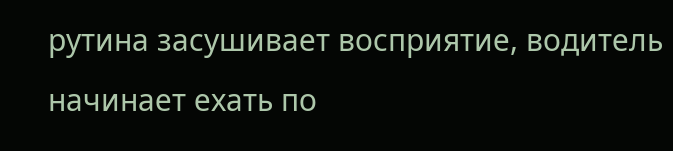рутина засушивает восприятие, водитель начинает ехать по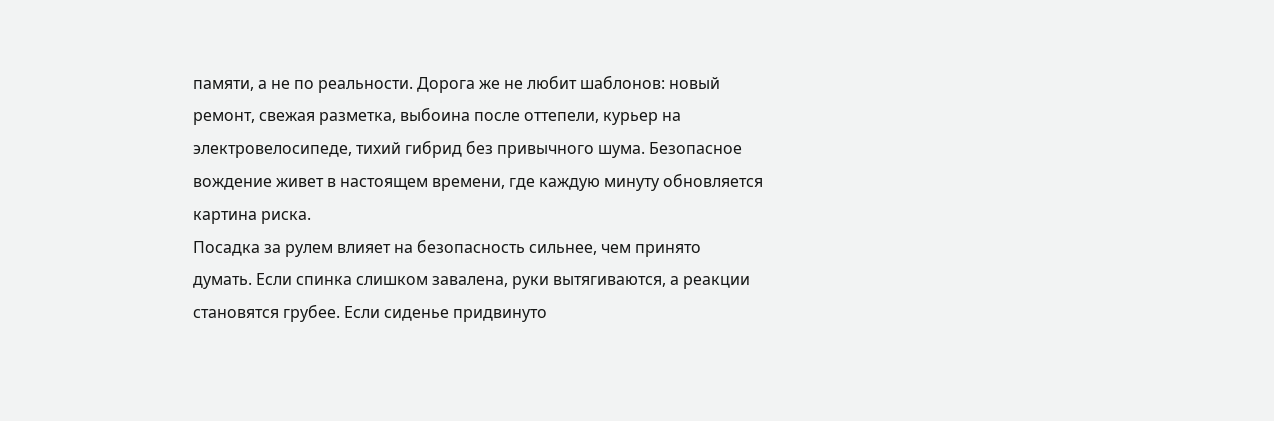памяти, а не по реальности. Дорога же не любит шаблонов: новый ремонт, свежая разметка, выбоина после оттепели, курьер на электровелосипеде, тихий гибрид без привычного шума. Безопасное вождение живет в настоящем времени, где каждую минуту обновляется картина риска.
Посадка за рулем влияет на безопасность сильнее, чем принято думать. Если спинка слишком завалена, руки вытягиваются, а реакции становятся грубее. Если сиденье придвинуто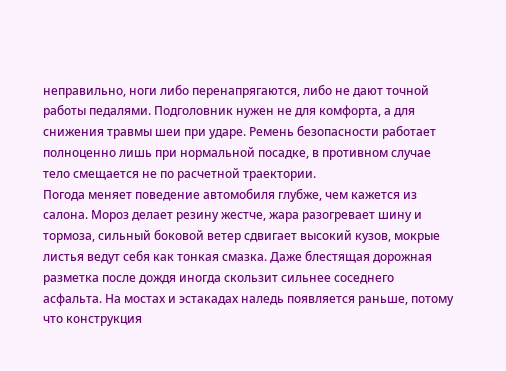неправильно, ноги либо перенапрягаются, либо не дают точной работы педалями. Подголовник нужен не для комфорта, а для снижения травмы шеи при ударе. Ремень безопасности работает полноценно лишь при нормальной посадке, в противном случае тело смещается не по расчетной траектории.
Погода меняет поведение автомобиля глубже, чем кажется из салона. Мороз делает резину жестче, жара разогревает шину и тормоза, сильный боковой ветер сдвигает высокий кузов, мокрые листья ведут себя как тонкая смазка. Даже блестящая дорожная разметка после дождя иногда скользит сильнее соседнего асфальта. На мостах и эстакадах наледь появляется раньше, потому что конструкция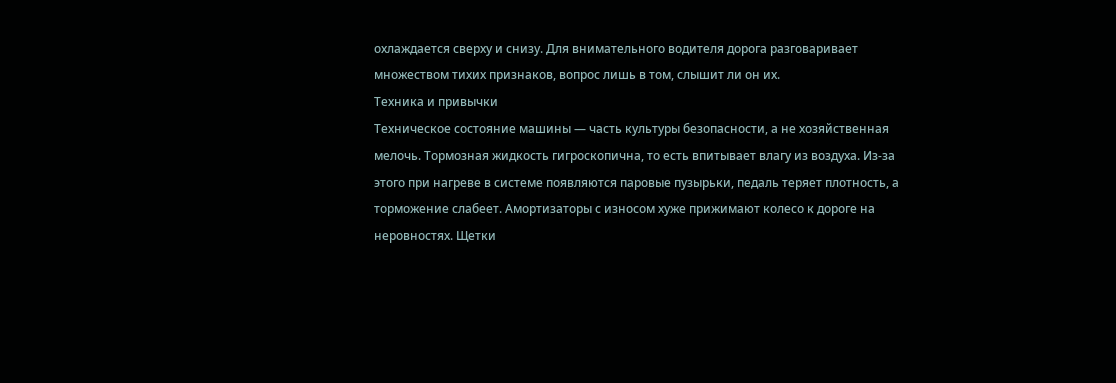охлаждается сверху и снизу. Для внимательного водителя дорога разговаривает множеством тихих признаков, вопрос лишь в том, слышит ли он их.
Техника и привычки
Техническое состояние машины — часть культуры безопасности, а не хозяйственная мелочь. Тормозная жидкость гигроскопична, то есть впитывает влагу из воздуха. Из-за этого при нагреве в системе появляются паровые пузырьки, педаль теряет плотность, а торможение слабеет. Амортизаторы с износом хуже прижимают колесо к дороге на неровностях. Щетки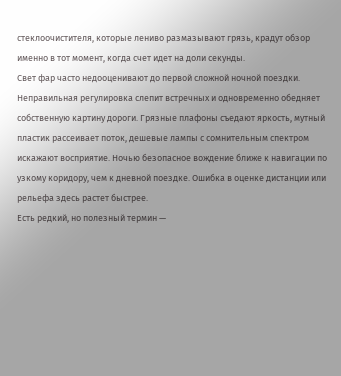стеклоочистителя, которые лениво размазывают грязь, крадут обзор именно в тот момент, когда счет идет на доли секунды.
Свет фар часто недооценивают до первой сложной ночной поездки. Неправильная регулировка слепит встречных и одновременно обедняет собственную картину дороги. Грязные плафоны съедают яркость, мутный пластик рассеивает поток, дешевые лампы с сомнительным спектром искажают восприятие. Ночью безопасное вождение ближе к навигации по узкому коридору, чем к дневной поездке. Ошибка в оценке дистанции или рельефа здесь растет быстрее.
Есть редкий, но полезный термин —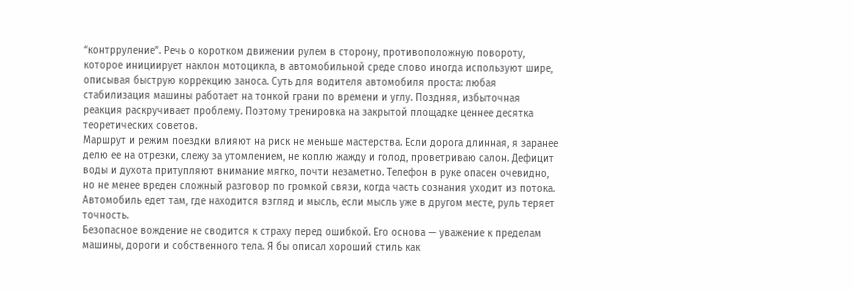“контрруление”. Речь о коротком движении рулем в сторону, противоположную повороту, которое инициирует наклон мотоцикла, в автомобильной среде слово иногда используют шире, описывая быструю коррекцию заноса. Суть для водителя автомобиля проста: любая стабилизация машины работает на тонкой грани по времени и углу. Поздняя, избыточная реакция раскручивает проблему. Поэтому тренировка на закрытой площадке ценнее десятка теоретических советов.
Маршрут и режим поездки влияют на риск не меньше мастерства. Если дорога длинная, я заранее делю ее на отрезки, слежу за утомлением, не коплю жажду и голод, проветриваю салон. Дефицит воды и духота притупляют внимание мягко, почти незаметно. Телефон в руке опасен очевидно, но не менее вреден сложный разговор по громкой связи, когда часть сознания уходит из потока. Автомобиль едет там, где находится взгляд и мысль, если мысль уже в другом месте, руль теряет точность.
Безопасное вождение не сводится к страху перед ошибкой. Его основа — уважение к пределам машины, дороги и собственного тела. Я бы описал хороший стиль как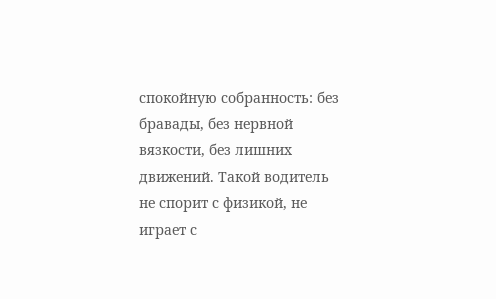спокойную собранность: без бравады, без нервной вязкости, без лишних движений. Такой водитель не спорит с физикой, не играет с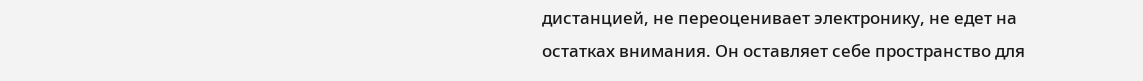дистанцией, не переоценивает электронику, не едет на остатках внимания. Он оставляет себе пространство для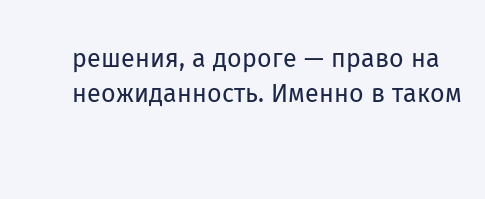решения, а дороге — право на неожиданность. Именно в таком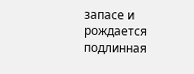запасе и рождается подлинная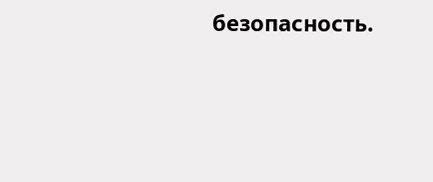безопасность.